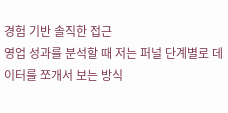경험 기반 솔직한 접근
영업 성과를 분석할 때 저는 퍼널 단계별로 데이터를 쪼개서 보는 방식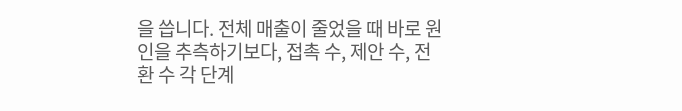을 씁니다. 전체 매출이 줄었을 때 바로 원인을 추측하기보다, 접촉 수, 제안 수, 전환 수 각 단계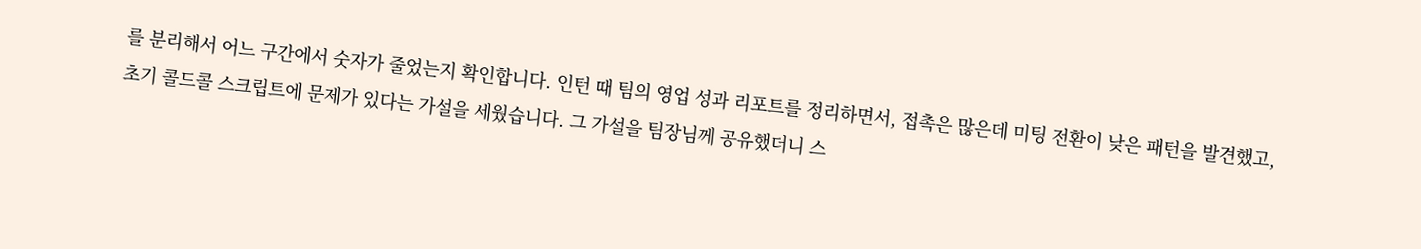를 분리해서 어느 구간에서 숫자가 줄었는지 확인합니다. 인턴 때 팀의 영업 성과 리포트를 정리하면서, 접촉은 많은데 미팅 전환이 낮은 패턴을 발견했고, 초기 콜드콜 스크립트에 문제가 있다는 가설을 세웠습니다. 그 가설을 팀장님께 공유했더니 스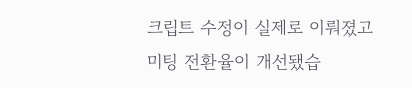크립트 수정이 실제로 이뤄졌고 미팅 전환율이 개선됐습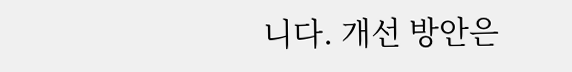니다. 개선 방안은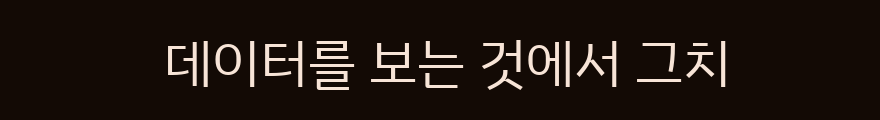데이터를 보는 것에서 그치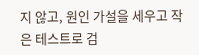지 않고, 원인 가설을 세우고 작은 테스트로 검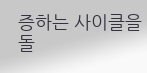증하는 사이클을 돌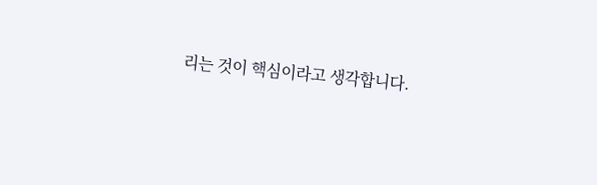리는 것이 핵심이라고 생각합니다.